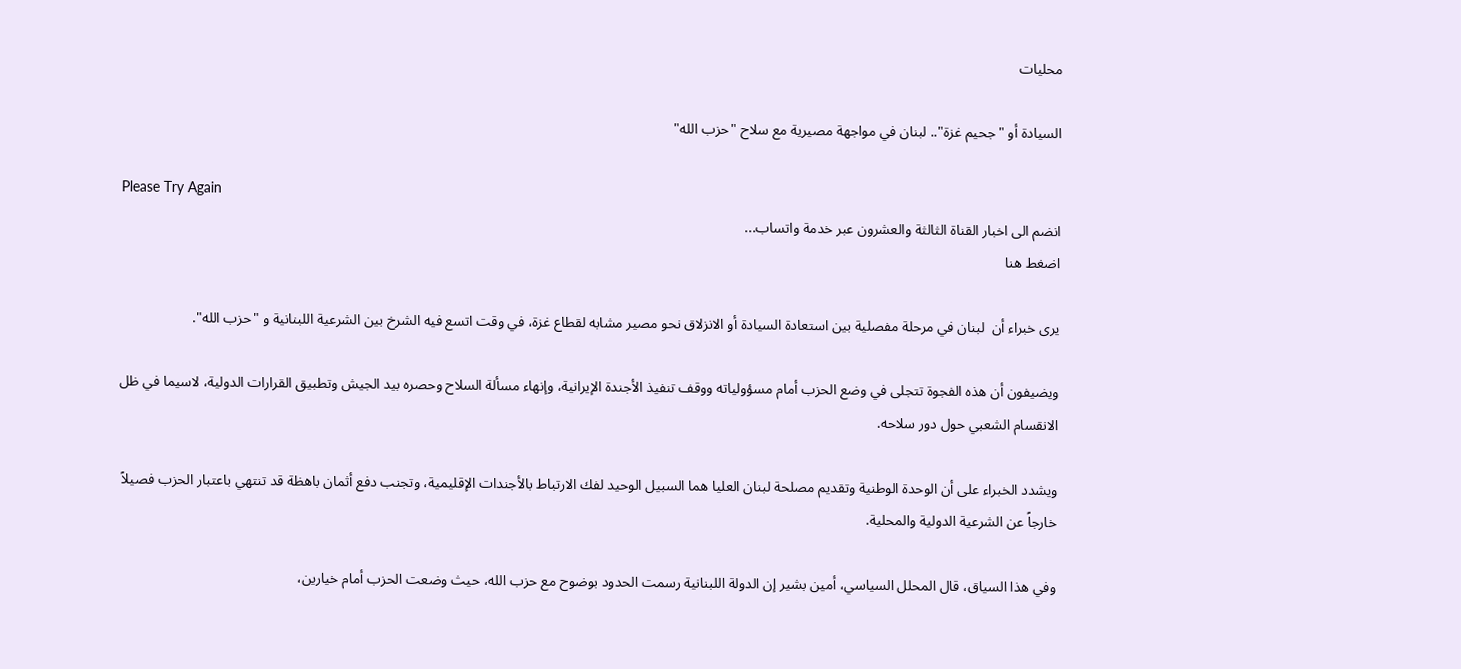محليات

السيادة أو "جحيم غزة".. لبنان في مواجهة مصيرية مع سلاح "حزب الله"

Please Try Again
انضم الى اخبار القناة الثالثة والعشرون عبر خدمة واتساب...
اضغط هنا

يرى خبراء أن  لبنان في مرحلة مفصلية بين استعادة السيادة أو الانزلاق نحو مصير مشابه لقطاع غزة، في وقت اتسع فيه الشرخ بين الشرعية اللبنانية و "حزب الله".

ويضيفون أن هذه الفجوة تتجلى في وضع الحزب أمام مسؤولياته ووقف تنفيذ الأجندة الإيرانية، وإنهاء مسألة السلاح وحصره بيد الجيش وتطبيق القرارات الدولية، لاسيما في ظل الانقسام الشعبي حول دور سلاحه.

ويشدد الخبراء على أن الوحدة الوطنية وتقديم مصلحة لبنان العليا هما السبيل الوحيد لفك الارتباط بالأجندات الإقليمية، وتجنب دفع أثمان باهظة قد تنتهي باعتبار الحزب فصيلاً خارجاً عن الشرعية الدولية والمحلية.

وفي هذا السياق، قال المحلل السياسي، أمين بشير إن الدولة اللبنانية رسمت الحدود بوضوح مع حزب الله، حيث وضعت الحزب أمام خيارين،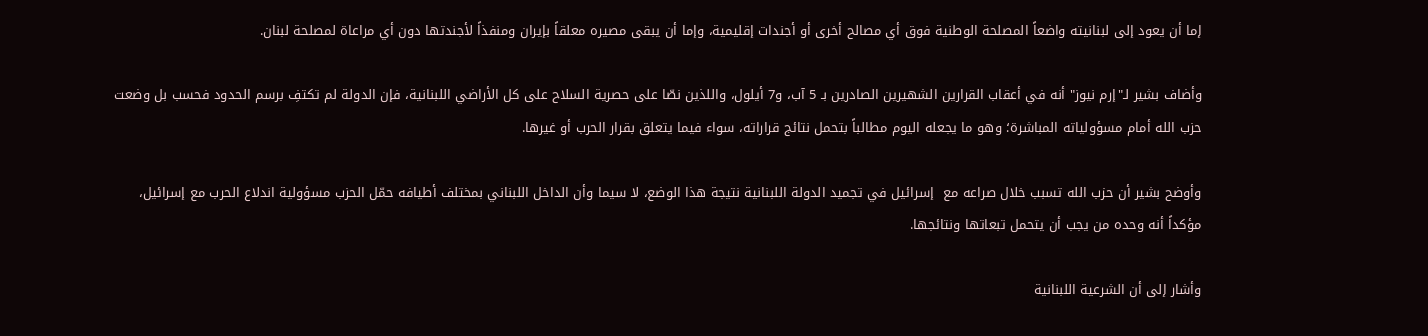إما أن يعود إلى لبنانيته واضعاً المصلحة الوطنية فوق أي مصالح أخرى أو أجندات إقليمية، وإما أن يبقى مصيره معلقاً بإيران ومنفذاً لأجندتها دون أي مراعاة لمصلحة لبنان.

وأضاف بشير لـ"إرم نيوز" أنه في أعقاب القرارين الشهيرين الصادرين بـ 5 آب، و7 أيلول، واللذين نصّا على حصرية السلاح على كل الأراضي اللبنانية، فإن الدولة لم تكتفِ برسم الحدود فحسب بل وضعت حزب الله أمام مسؤولياته المباشرة؛ وهو ما يجعله اليوم مطالباً بتحمل نتائج قراراته، سواء فيما يتعلق بقرار الحرب أو غيرها.

وأوضح بشير أن حزب الله تسبب خلال صراعه مع  إسرائيل في تجميد الدولة اللبنانية نتيجة هذا الوضع، لا سيما وأن الداخل اللبناني بمختلف أطيافه حمّل الحزب مسؤولية اندلاع الحرب مع إسرائيل، مؤكداً أنه وحده من يجب أن يتحمل تبعاتها ونتائجها.

وأشار إلى أن الشرعية اللبنانية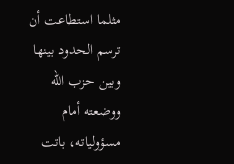مثلما استطاعت أن ترسم الحدود بينها وبين حزب الله ووضعته أمام مسؤولياته، باتت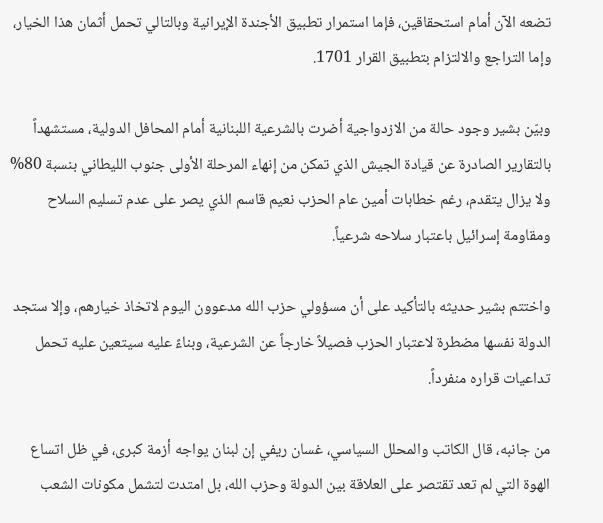تضعه الآن أمام استحقاقين، فإما استمرار تطبيق الأجندة الإيرانية وبالتالي تحمل أثمان هذا الخيار، وإما التراجع والالتزام بتطبيق القرار 1701.

وبيّن بشير وجود حالة من الازدواجية أضرت بالشرعية اللبنانية أمام المحافل الدولية، مستشهداً بالتقارير الصادرة عن قيادة الجيش الذي تمكن من إنهاء المرحلة الأولى جنوب الليطاني بنسبة 80% ولا يزال يتقدم، رغم خطابات أمين عام الحزب نعيم قاسم الذي يصر على عدم تسليم السلاح ومقاومة إسرائيل باعتبار سلاحه شرعياً.

واختتم بشير حديثه بالتأكيد على أن مسؤولي حزب الله مدعوون اليوم لاتخاذ خيارهم، وإلا ستجد الدولة نفسها مضطرة لاعتبار الحزب فصيلاً خارجاً عن الشرعية، وبناءً عليه سيتعين عليه تحمل تداعيات قراره منفرداً.

من جانبه، قال الكاتب والمحلل السياسي، غسان ريفي إن لبنان يواجه أزمة كبرى، في ظل اتساع الهوة التي لم تعد تقتصر على العلاقة بين الدولة وحزب الله، بل امتدت لتشمل مكونات الشعب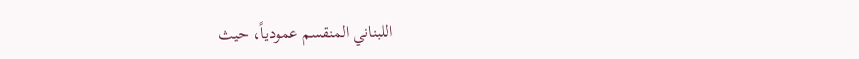اللبناني المنقسم عمودياً، حيث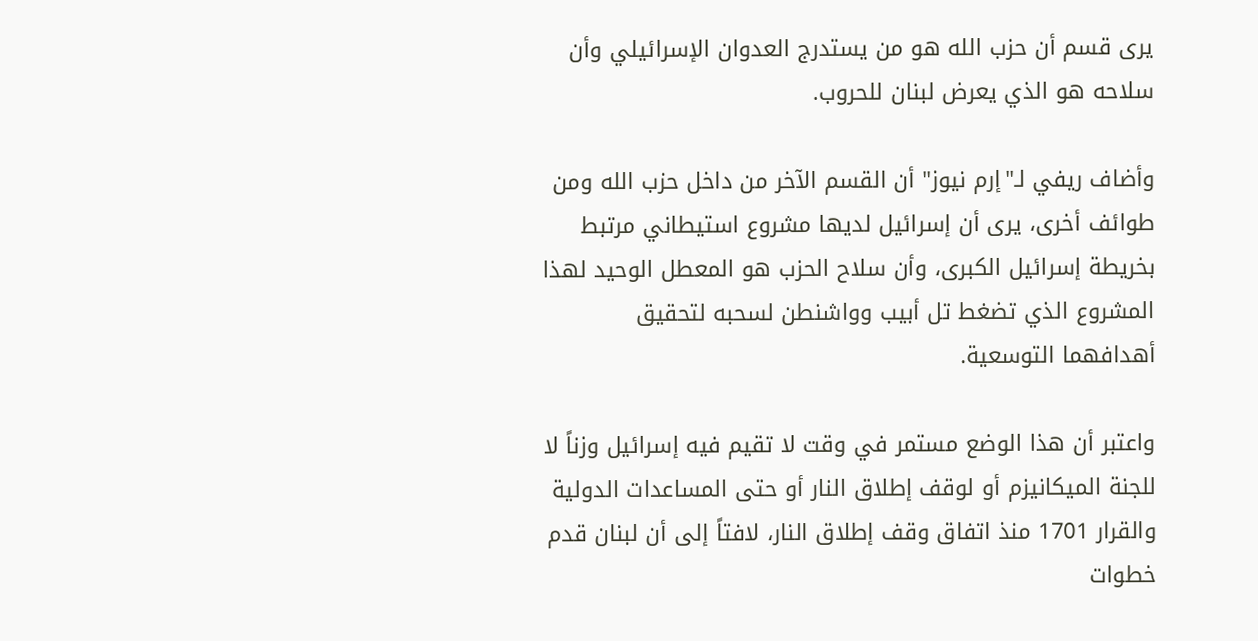يرى قسم أن حزب الله هو من يستدرج العدوان الإسرائيلي وأن سلاحه هو الذي يعرض لبنان للحروب.

وأضاف ريفي لـ"إرم نيوز" أن القسم الآخر من داخل حزب الله ومن طوائف أخرى، يرى أن إسرائيل لديها مشروع استيطاني مرتبط بخريطة إسرائيل الكبرى، وأن سلاح الحزب هو المعطل الوحيد لهذا المشروع الذي تضغط تل أبيب وواشنطن لسحبه لتحقيق أهدافهما التوسعية.

واعتبر أن هذا الوضع مستمر في وقت لا تقيم فيه إسرائيل وزناً لا للجنة الميكانيزم أو لوقف إطلاق النار أو حتى المساعدات الدولية والقرار 1701 منذ اتفاق وقف إطلاق النار، لافتاً إلى أن لبنان قدم خطوات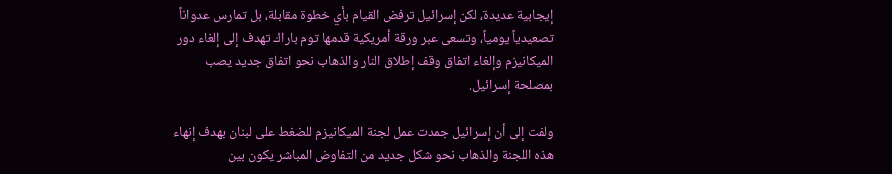إيجابية عديدة، لكن إسرائيل ترفض القيام بأي خطوة مقابلة، بل تمارس عدواناً تصعيدياً يومياً، وتسعى عبر ورقة أمريكية قدمها توم باراك تهدف إلى إلغاء دور الميكانيزم وإلغاء اتفاق وقف إطلاق النار والذهاب نحو اتفاق جديد يصب بمصلحة إسرائيل.

ولفت إلى أن إسرائيل جمدت عمل لجنة الميكانيزم للضغط على لبنان بهدف إنهاء هذه اللجنة والذهاب نحو شكل جديد من التفاوض المباشر يكون بين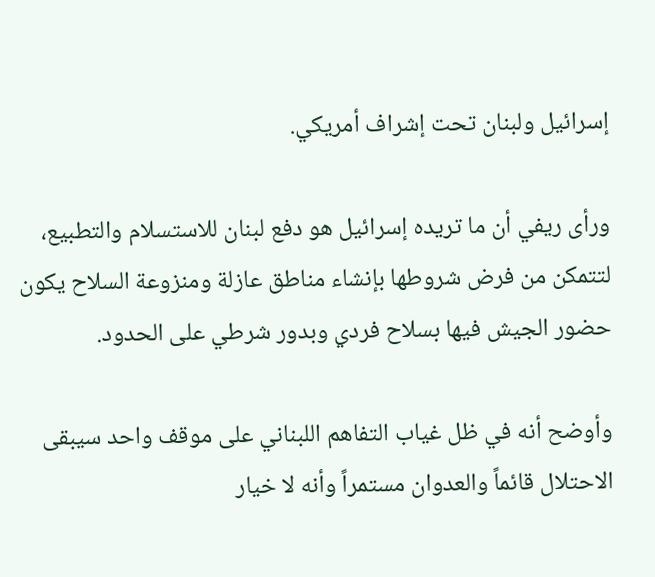إسرائيل ولبنان تحت إشراف أمريكي.

ورأى ريفي أن ما تريده إسرائيل هو دفع لبنان للاستسلام والتطبيع، لتتمكن من فرض شروطها بإنشاء مناطق عازلة ومنزوعة السلاح يكون حضور الجيش فيها بسلاح فردي وبدور شرطي على الحدود.

وأوضح أنه في ظل غياب التفاهم اللبناني على موقف واحد سيبقى الاحتلال قائماً والعدوان مستمراً وأنه لا خيار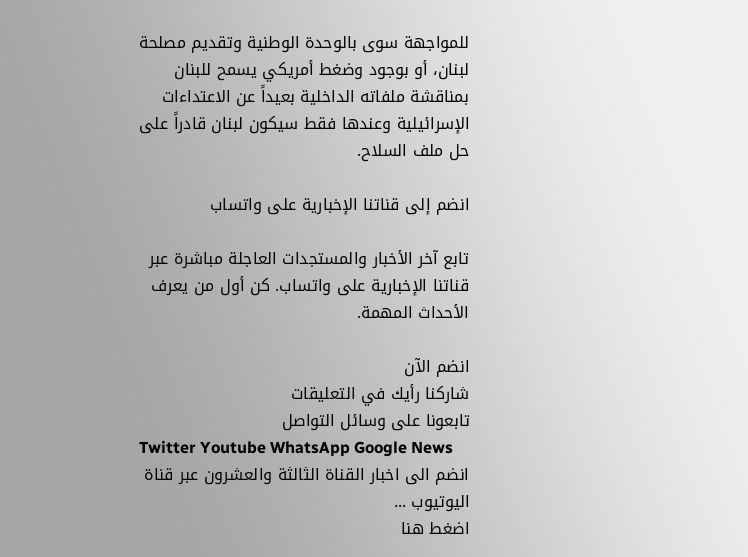للمواجهة سوى بالوحدة الوطنية وتقديم مصلحة لبنان، أو بوجود وضغط أمريكي يسمح للبنان بمناقشة ملفاته الداخلية بعيداً عن الاعتداءات الإسرائيلية وعندها فقط سيكون لبنان قادراً على حل ملف السلاح.

انضم إلى قناتنا الإخبارية على واتساب

تابع آخر الأخبار والمستجدات العاجلة مباشرة عبر قناتنا الإخبارية على واتساب. كن أول من يعرف الأحداث المهمة.

انضم الآن
شاركنا رأيك في التعليقات
تابعونا على وسائل التواصل
Twitter Youtube WhatsApp Google News
انضم الى اخبار القناة الثالثة والعشرون عبر قناة اليوتيوب ...
اضغط هنا